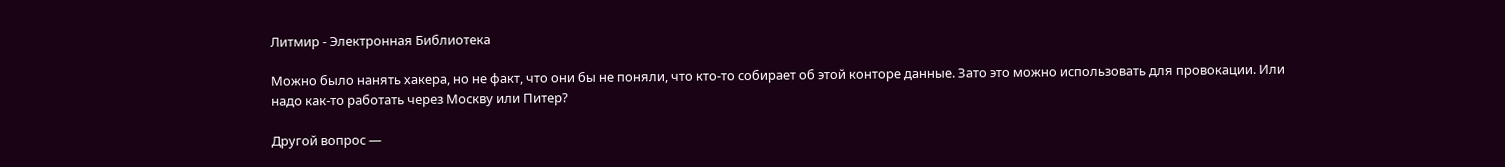Литмир - Электронная Библиотека

Можно было нанять хакера, но не факт, что они бы не поняли, что кто-то собирает об этой конторе данные. Зато это можно использовать для провокации. Или надо как-то работать через Москву или Питер?

Другой вопрос —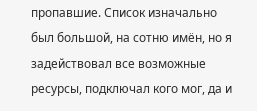пропавшие. Список изначально был большой, на сотню имён, но я задействовал все возможные ресурсы, подключал кого мог, да и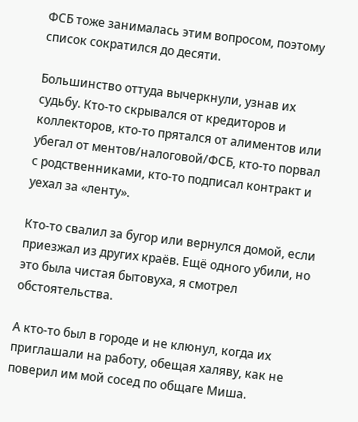ФСБ тоже занималась этим вопросом, поэтому список сократился до десяти.

Большинство оттуда вычеркнули, узнав их судьбу. Кто-то скрывался от кредиторов и коллекторов, кто-то прятался от алиментов или убегал от ментов/налоговой/ФСБ, кто-то порвал с родственниками, кто-то подписал контракт и уехал за «ленту».

Кто-то свалил за бугор или вернулся домой, если приезжал из других краёв. Ещё одного убили, но это была чистая бытовуха, я смотрел обстоятельства.

А кто-то был в городе и не клюнул, когда их приглашали на работу, обещая халяву, как не поверил им мой сосед по общаге Миша.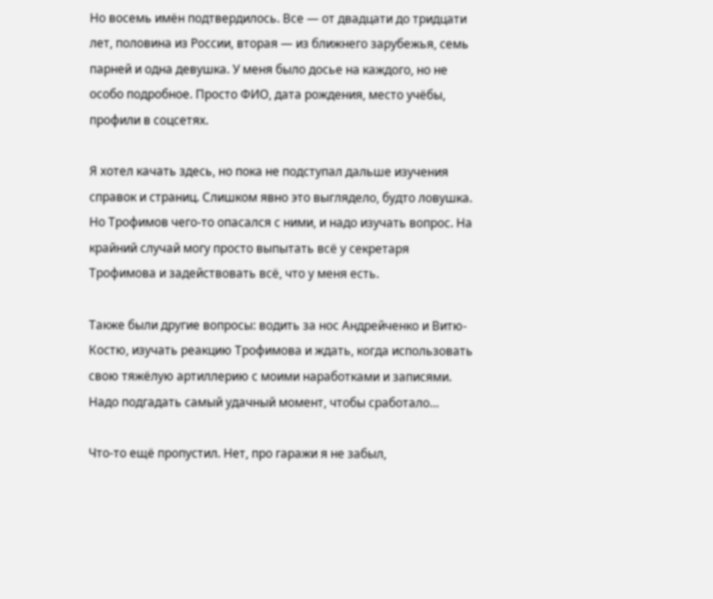Но восемь имён подтвердилось. Все — от двадцати до тридцати лет, половина из России, вторая — из ближнего зарубежья, семь парней и одна девушка. У меня было досье на каждого, но не особо подробное. Просто ФИО, дата рождения, место учёбы, профили в соцсетях.

Я хотел качать здесь, но пока не подступал дальше изучения справок и страниц. Слишком явно это выглядело, будто ловушка. Но Трофимов чего-то опасался с ними, и надо изучать вопрос. На крайний случай могу просто выпытать всё у секретаря Трофимова и задействовать всё, что у меня есть.

Также были другие вопросы: водить за нос Андрейченко и Витю-Костю, изучать реакцию Трофимова и ждать, когда использовать свою тяжёлую артиллерию с моими наработками и записями. Надо подгадать самый удачный момент, чтобы сработало…

Что-то ещё пропустил. Нет, про гаражи я не забыл,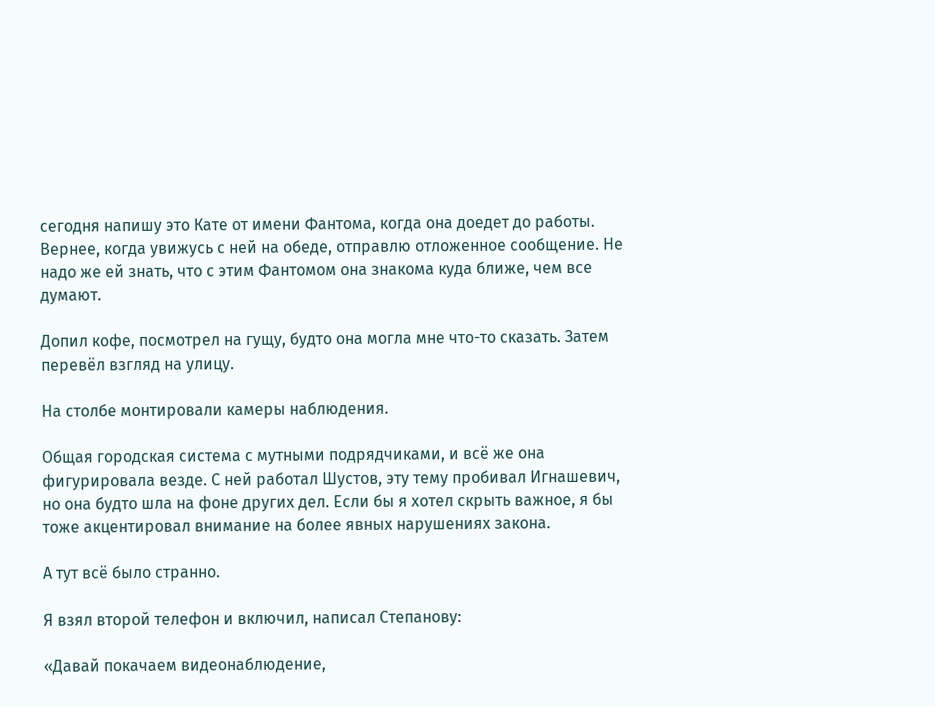сегодня напишу это Кате от имени Фантома, когда она доедет до работы. Вернее, когда увижусь с ней на обеде, отправлю отложенное сообщение. Не надо же ей знать, что с этим Фантомом она знакома куда ближе, чем все думают.

Допил кофе, посмотрел на гущу, будто она могла мне что-то сказать. Затем перевёл взгляд на улицу.

На столбе монтировали камеры наблюдения.

Общая городская система с мутными подрядчиками, и всё же она фигурировала везде. С ней работал Шустов, эту тему пробивал Игнашевич, но она будто шла на фоне других дел. Если бы я хотел скрыть важное, я бы тоже акцентировал внимание на более явных нарушениях закона.

А тут всё было странно.

Я взял второй телефон и включил, написал Степанову:

«Давай покачаем видеонаблюдение,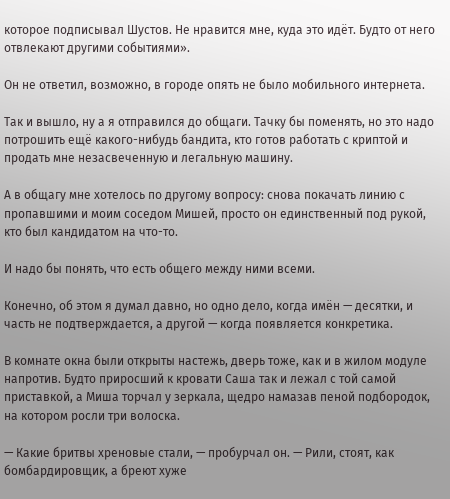которое подписывал Шустов. Не нравится мне, куда это идёт. Будто от него отвлекают другими событиями».

Он не ответил, возможно, в городе опять не было мобильного интернета.

Так и вышло, ну а я отправился до общаги. Тачку бы поменять, но это надо потрошить ещё какого-нибудь бандита, кто готов работать с криптой и продать мне незасвеченную и легальную машину.

А в общагу мне хотелось по другому вопросу: снова покачать линию с пропавшими и моим соседом Мишей, просто он единственный под рукой, кто был кандидатом на что-то.

И надо бы понять, что есть общего между ними всеми.

Конечно, об этом я думал давно, но одно дело, когда имён — десятки, и часть не подтверждается, а другой — когда появляется конкретика.

В комнате окна были открыты настежь, дверь тоже, как и в жилом модуле напротив. Будто приросший к кровати Саша так и лежал с той самой приставкой, а Миша торчал у зеркала, щедро намазав пеной подбородок, на котором росли три волоска.

— Какие бритвы хреновые стали, — пробурчал он. — Рили, стоят, как бомбардировщик, а бреют хуже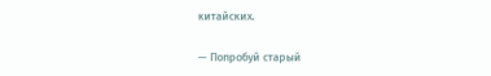китайских.

— Попробуй старый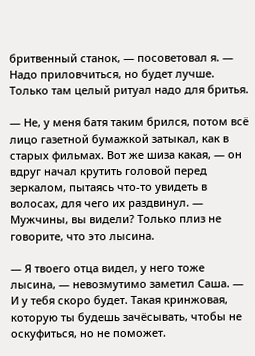бритвенный станок, — посоветовал я. — Надо приловчиться, но будет лучше. Только там целый ритуал надо для бритья.

— Не, у меня батя таким брился, потом всё лицо газетной бумажкой затыкал, как в старых фильмах. Вот же шиза какая, — он вдруг начал крутить головой перед зеркалом, пытаясь что-то увидеть в волосах, для чего их раздвинул. — Мужчины, вы видели? Только плиз не говорите, что это лысина.

— Я твоего отца видел, у него тоже лысина, — невозмутимо заметил Саша. — И у тебя скоро будет. Такая кринжовая, которую ты будешь зачёсывать, чтобы не оскуфиться, но не поможет.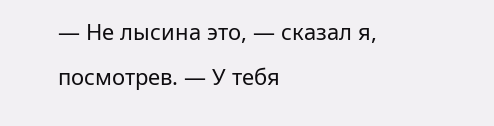— Не лысина это, — сказал я, посмотрев. — У тебя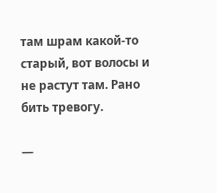там шрам какой-то старый, вот волосы и не растут там. Рано бить тревогу.

—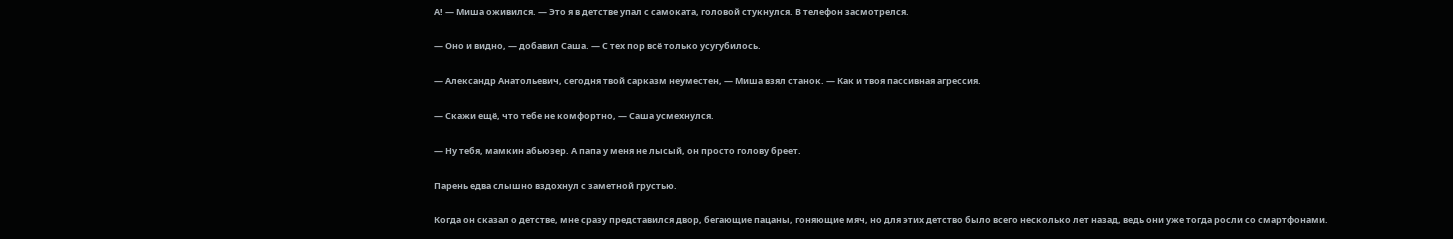А! — Миша оживился. — Это я в детстве упал с самоката, головой стукнулся. В телефон засмотрелся.

— Оно и видно, — добавил Саша. — С тех пор всё только усугубилось.

— Александр Анатольевич, сегодня твой сарказм неуместен, — Миша взял станок. — Как и твоя пассивная агрессия.

— Скажи ещё, что тебе не комфортно, — Саша усмехнулся.

— Ну тебя, мамкин абьюзер. А папа у меня не лысый, он просто голову бреет.

Парень едва слышно вздохнул с заметной грустью.

Когда он сказал о детстве, мне сразу представился двор, бегающие пацаны, гоняющие мяч, но для этих детство было всего несколько лет назад, ведь они уже тогда росли со смартфонами.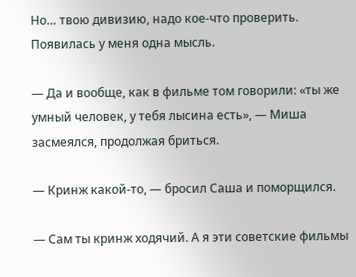Но… твою дивизию, надо кое-что проверить. Появилась у меня одна мысль.

— Да и вообще, как в фильме том говорили: «ты же умный человек, у тебя лысина есть», — Миша засмеялся, продолжая бриться.

— Кринж какой-то, — бросил Саша и поморщился.

— Сам ты кринж ходячий. А я эти советские фильмы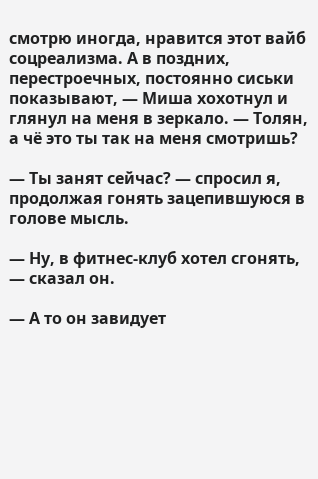смотрю иногда, нравится этот вайб соцреализма. А в поздних, перестроечных, постоянно сиськи показывают, — Миша хохотнул и глянул на меня в зеркало. — Толян, а чё это ты так на меня смотришь?

— Ты занят сейчас? — спросил я, продолжая гонять зацепившуюся в голове мысль.

— Ну, в фитнес-клуб хотел сгонять, — сказал он.

— А то он завидует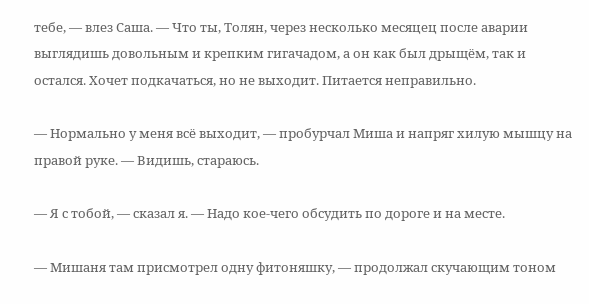тебе, — влез Саша. — Что ты, Толян, через несколько месяцец после аварии выглядишь довольным и крепким гигачадом, а он как был дрыщём, так и остался. Хочет подкачаться, но не выходит. Питается неправильно.

— Нормально у меня всё выходит, — пробурчал Миша и напряг хилую мышцу на правой руке. — Видишь, стараюсь.

— Я с тобой, — сказал я. — Надо кое-чего обсудить по дороге и на месте.

— Мишаня там присмотрел одну фитоняшку, — продолжал скучающим тоном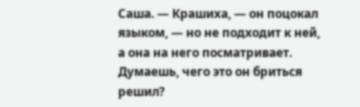Саша. — Крашиха, — он поцокал языком, — но не подходит к ней, а она на него посматривает. Думаешь, чего это он бриться решил?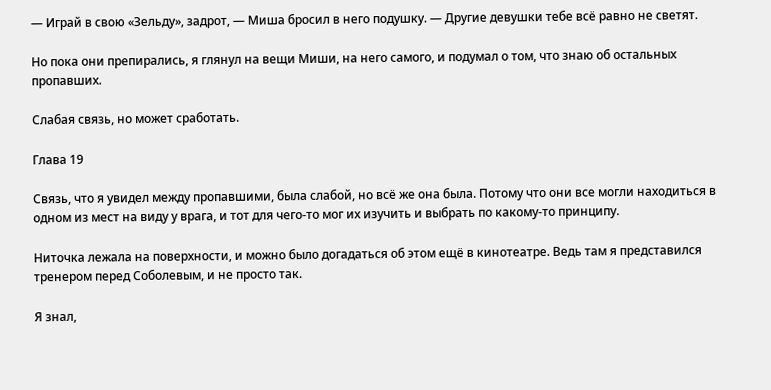— Играй в свою «Зельду», задрот, — Миша бросил в него подушку. — Другие девушки тебе всё равно не светят.

Но пока они препирались, я глянул на вещи Миши, на него самого, и подумал о том, что знаю об остальных пропавших.

Слабая связь, но может сработать.

Глава 19

Связь, что я увидел между пропавшими, была слабой, но всё же она была. Потому что они все могли находиться в одном из мест на виду у врага, и тот для чего-то мог их изучить и выбрать по какому-то принципу.

Ниточка лежала на поверхности, и можно было догадаться об этом ещё в кинотеатре. Ведь там я представился тренером перед Соболевым, и не просто так.

Я знал,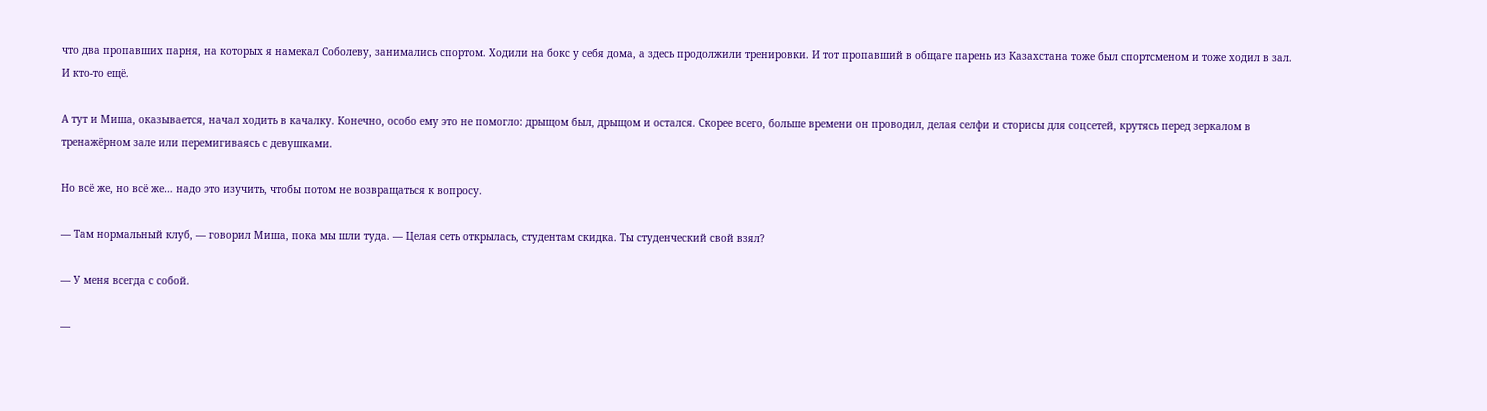что два пропавших парня, на которых я намекал Соболеву, занимались спортом. Ходили на бокс у себя дома, а здесь продолжили тренировки. И тот пропавший в общаге парень из Казахстана тоже был спортсменом и тоже ходил в зал. И кто-то ещё.

А тут и Миша, оказывается, начал ходить в качалку. Конечно, особо ему это не помогло: дрыщом был, дрыщом и остался. Скорее всего, больше времени он проводил, делая селфи и сторисы для соцсетей, крутясь перед зеркалом в тренажёрном зале или перемигиваясь с девушками.

Но всё же, но всё же… надо это изучить, чтобы потом не возвращаться к вопросу.

— Там нормальный клуб, — говорил Миша, пока мы шли туда. — Целая сеть открылась, студентам скидка. Ты студенческий свой взял?

— У меня всегда с собой.

—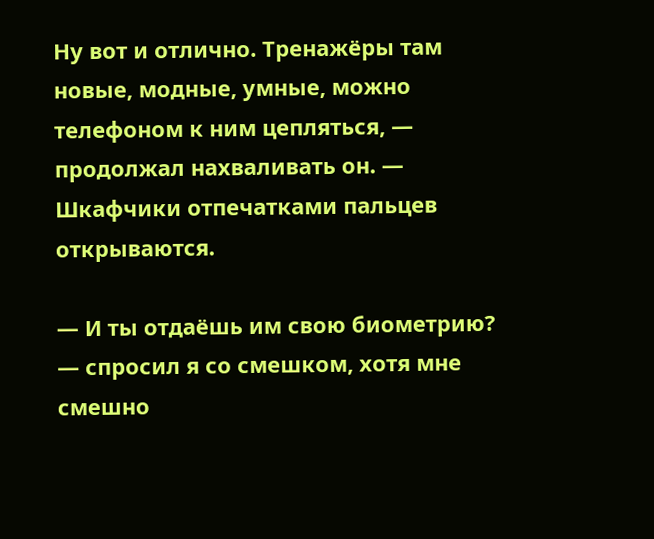Ну вот и отлично. Тренажёры там новые, модные, умные, можно телефоном к ним цепляться, — продолжал нахваливать он. — Шкафчики отпечатками пальцев открываются.

— И ты отдаёшь им свою биометрию? — спросил я со смешком, хотя мне смешно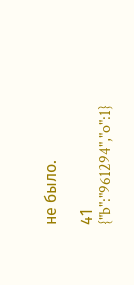не было.

41
{"b":"961294","o":1}